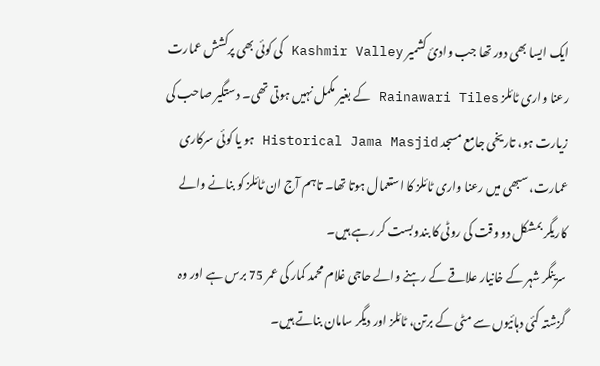ایک ایسا بھی دور تھا جب وادیٔ کشمیر Kashmir Valley کی کوئی بھی پرکشش عمارت رعنا واری ٹائلز Rainawari Tiles کے بغیر مکمل نہیں ہوتی تھی۔ دستگیر صاحب کی زیارت ہو، تاریخی جامع مسجد Historical Jama Masjid ہو یا کوئی سرکاری عمارت، سبھی میں رعنا واری ٹائلز کا استعمال ہوتا تھا۔ تاہم آج ان ٹائلز کو بنانے والے کاریگر بمشکل دو وقت کی روٹی کا بندوبست کر رہے ہیں۔
سرینگر شہر کے خانیار علاقے کے رہنے والے حاجی غلام محمد کمار کی عمر 75 برس ہے اور وہ گزشتہ کئی دہائیوں سے مٹی کے برتن، ٹائلز اور دیگر سامان بناتے ہیں۔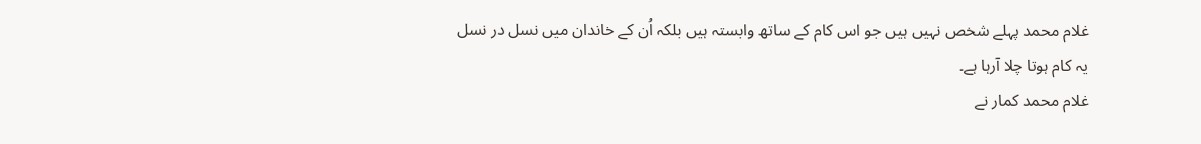غلام محمد پہلے شخص نہیں ہیں جو اس کام کے ساتھ وابستہ ہیں بلکہ اُن کے خاندان میں نسل در نسل یہ کام ہوتا چلا آرہا ہے۔
غلام محمد کمار نے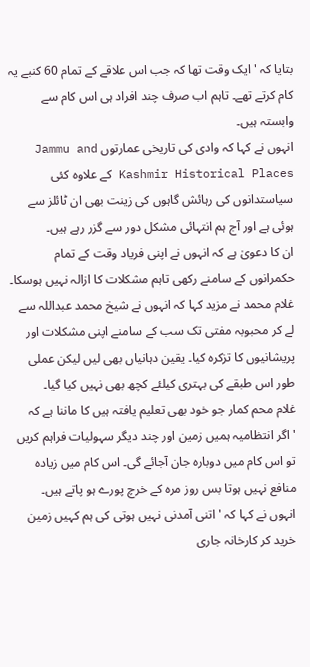بتایا کہ 'ایک وقت تھا کہ جب اس علاقے کے تمام 60 کنبے یہ کام کرتے تھے۔ تاہم اب صرف چند افراد ہی اس کام سے وابستہ ہیں۔
انہوں نے کہا کہ وادی کی تاریخی عمارتوں Jammu and Kashmir Historical Places کے علاوہ کئی سیاستدانوں کی رہائش گاہوں کی زینت بھی ان ٹائلز سے ہوئی ہے اور آج ہم انتہائی مشکل دور سے گزر رہے ہیں۔
ان کا دعویٰ ہے کہ انہوں نے اپنی فریاد وقت کے تمام حکمرانوں کے سامنے رکھی تاہم مشکلات کا ازالہ نہیں ہوسکا۔
غلام محمد نے مزید کہا کہ انہوں نے شیخ محمد عبداللہ سے لے کر محبوبہ مفتی تک سب کے سامنے اپنی مشکلات اور پریشانیوں کا تزکرہ کیا۔ یقین دہانیاں بھی لیں لیکن عملی طور اس طبقے کی بہتری کیلئے کچھ بھی نہیں کیا گیا۔
غلام محم کمار جو خود بھی تعلیم یافتہ ہیں کا ماننا ہے کہ 'اگر انتظامیہ ہمیں زمین اور چند دیگر سہولیات فراہم کریں تو اس کام میں دوبارہ جان آجائے گی۔ اس کام میں زیادہ منافع نہیں ہوتا بس روز مرہ کے خرچ پورے ہو پاتے ہیں۔
انہوں نے کہا کہ 'اتنی آمدنی نہیں ہوتی کی ہم کہیں زمین خرید کر کارخانہ جاری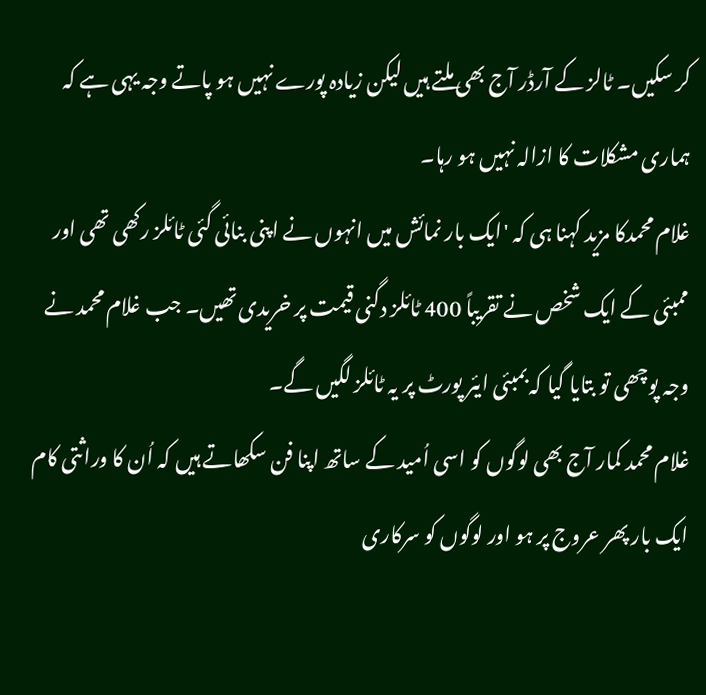کر سکیں۔ ٹالز کے آرڈر آج بھی ملتے ہیں لیکن زیادہ پورے نہیں ہو پاتے وجہ یہی ہے کہ ہماری مشکلات کا ازالہ نہیں ہو رہا۔
غلام محمدکا مزید کہنا ہی کہ 'ایک بار نمائش میں انہوں نے اپنی بنائی گئی ٹائلز رکھی تھی اور ممبئی کے ایک شخص نے تقریباً 400 ٹائلز دگنی قیمت پر خریدی تھیں۔ جب غلام محمد نے وجہ پوچھی تو بتایا گیا کہ بمبئی ایئر پورٹ پر یہ ٹائلز لگیں گے۔
غلام محمد کمار آج بھی لوگوں کو اسی اُمید کے ساتھ اپنا فن سکھاتے ہیں کہ اُن کا وراثتی کام ایک بار پھر عروج پر ہو اور لوگوں کو سرکاری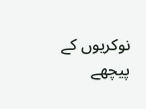نوکریوں کے پیچھے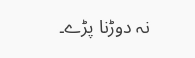نہ دوڑنا پڑے۔